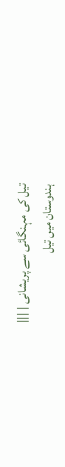تیل کی مہنگائی سے پریشانی | |||
ہندوستان میں تیل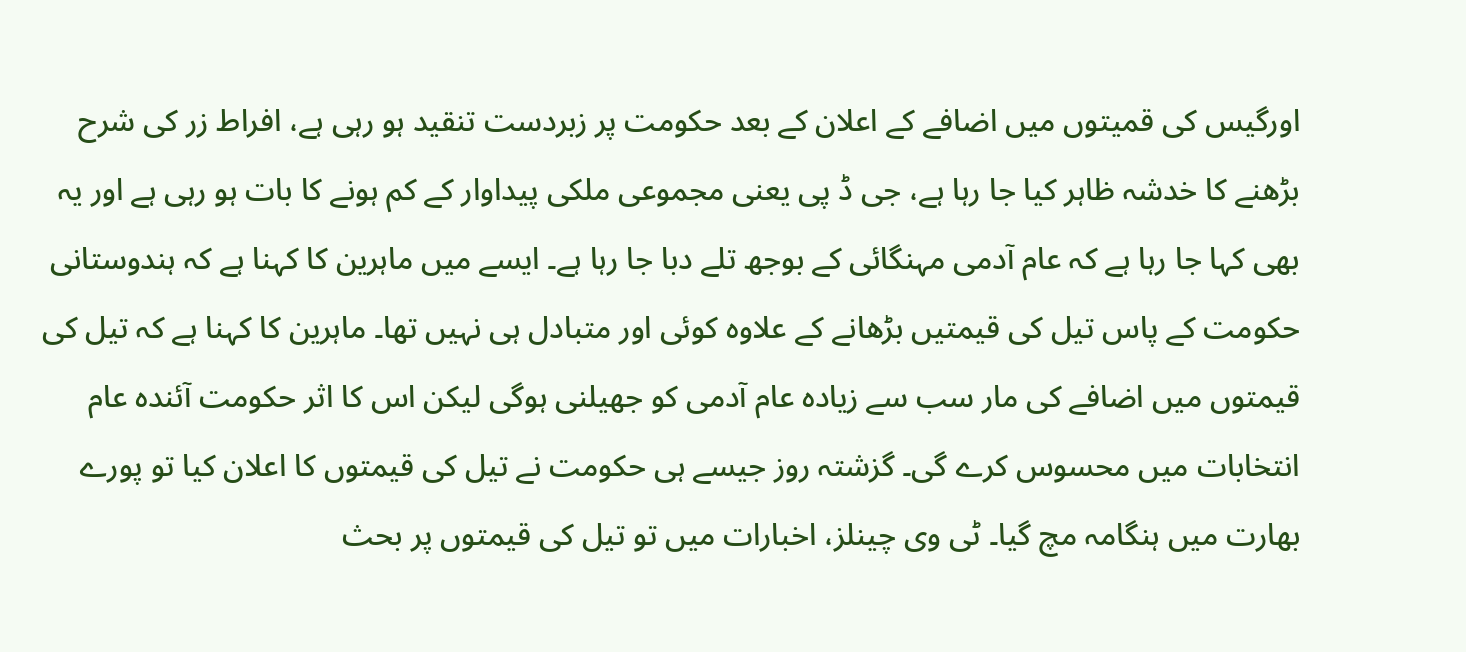اورگیس کی قمیتوں میں اضافے کے اعلان کے بعد حکومت پر زبردست تنقید ہو رہی ہے، افراط زر کی شرح بڑھنے کا خدشہ ظاہر کیا جا رہا ہے، جی ڈ پی یعنی مجموعی ملکی پیداوار کے کم ہونے کا بات ہو رہی ہے اور یہ بھی کہا جا رہا ہے کہ عام آدمی مہنگائی کے بوجھ تلے دبا جا رہا ہے۔ ایسے میں ماہرین کا کہنا ہے کہ ہندوستانی حکومت کے پاس تیل کی قیمتیں بڑھانے کے علاوہ کوئی اور متبادل ہی نہیں تھا۔ ماہرین کا کہنا ہے کہ تیل کی قیمتوں میں اضافے کی مار سب سے زیادہ عام آدمی کو جھیلنی ہوگی لیکن اس کا اثر حکومت آئندہ عام انتخابات میں محسوس کرے گی۔ گزشتہ روز جیسے ہی حکومت نے تیل کی قیمتوں کا اعلان کیا تو پورے بھارت میں ہنگامہ مچ گیا۔ ٹی وی چینلز، اخبارات میں تو تیل کی قیمتوں پر بحث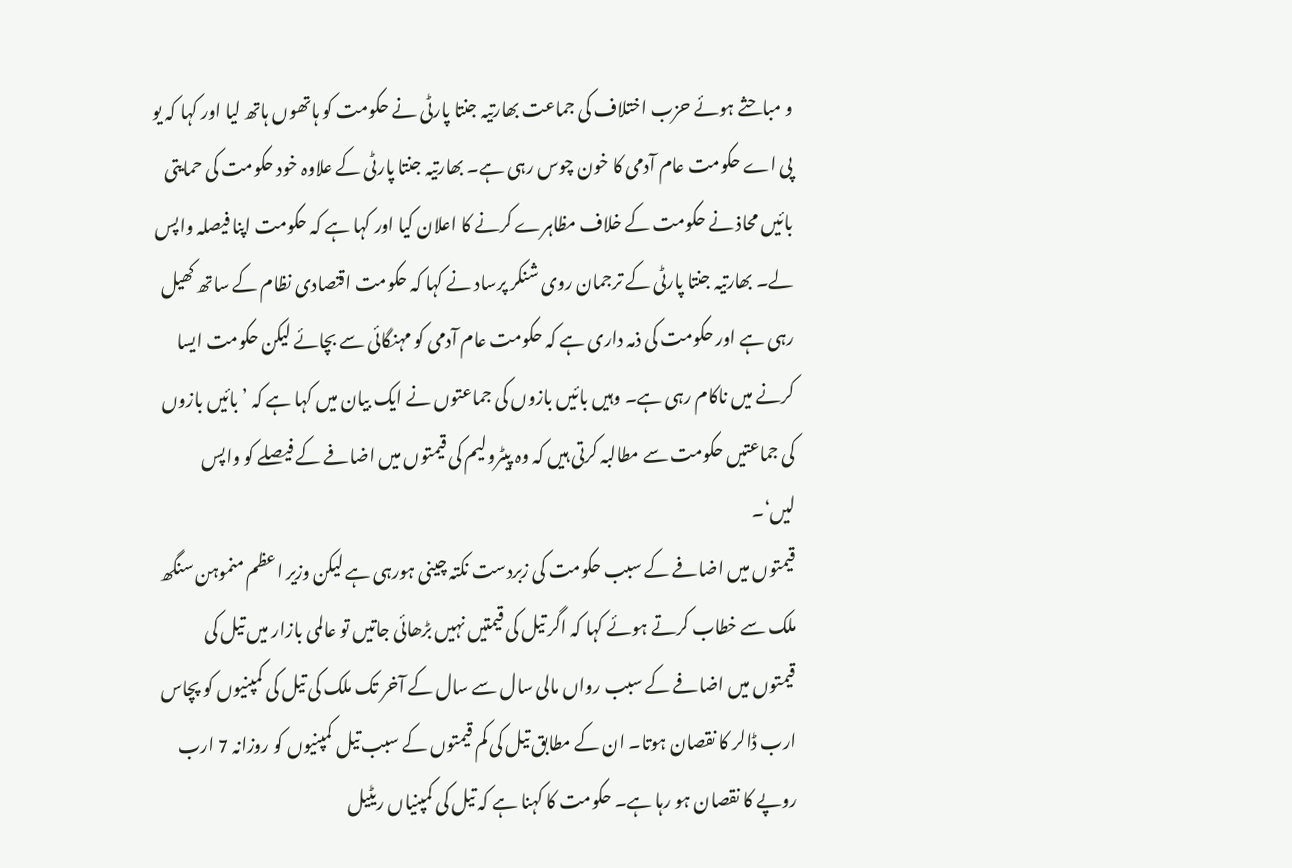و مباحثے ہوئے حزب اختلاف کی جماعت بھارتیہ جنتا پارٹی نے حکومت کو ہاتھوں ہاتھ لیا اور کہا کہ یو پی اے حکومت عام آدمی کا خون چوس رہی ہے۔ بھارتیہ جنتا پارٹی کے علاوہ خود حکومت کی حمایتی بائيں محاذ نے حکومت کے خلاف مظاہرے کرنے کا اعلان کیا اور کہا ہے کہ حکومت اپنا فیصلہ واپس لے۔ بھارتیہ جنتا پارٹی کے ترجمان روی شنکر پرساد نے کہا کہ حکومت اقتصادی نظام کے ساتھ کھیل رہی ہے اور حکومت کی ذمہ داری ہے کہ حکومت عام آدمی کو مہنگائی سے بچائے لیکن حکومت ایسا کرنے میں ناکام رہی ہے۔ وہیں بائیں بازوں کی جماعتوں نے ایک بیان میں کہا ہے کہ ’ بائیں بازوں کی جماعتیں حکومت سے مطالبہ کرتی ہیں کہ وہ پیٹرولیم کی قیمتوں میں اضافے کے فیصلے کو واپس لیں‘۔
قیمتوں میں اضافے کے سبب حکومت کی زبردست نکتہ چینی ہورہی ہے لیکن وزیر اعظم منموہن سنگھ ملک سے خطاب کرتے ہوئے کہا کہ اگر تیل کی قیمتیں نہیں بڑھائی جاتیں تو عالمی بازار میں تیل کی قیمتوں میں اضافے کے سبب رواں مالی سال سے سال کے آخر تک ملک کی تیل کی کمپنیوں کو پچاس ارب ڈالر کا نقصان ہوتا۔ ان کے مطابق تیل کی کم قیمتوں کے سبب تیل کمپنیوں کو روزانہ 7 ارب روپے کا نقصان ہو رہا ہے۔ حکومت کا کہنا ہے کہ تیل کی کمپنیاں ریٹیل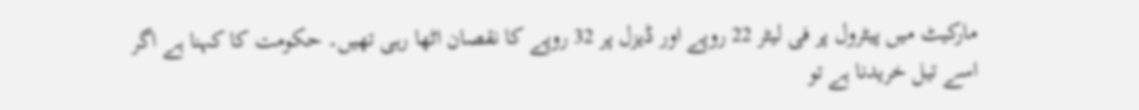مارکیٹ میں پیٹرول پر فی لیٹر 22 روپے اور ڈیزل پر 32 روپے کا نقصان اٹھا رہی تھیں۔ حکومت کا کہنا ہے اگر اسے تیل خریدنا ہے تو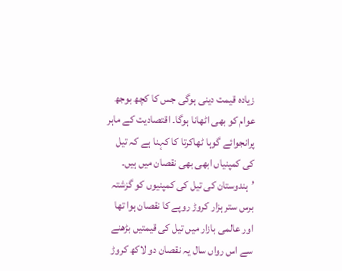زیادہ قیمت دینی ہوگی جس کا کچھ بوجھ عوام کو بھی اٹھانا ہوگا۔ اقتصادیت کے ماہر پرانجوائے گوہا ٹھاکرتا کا کہنا ہے کہ تیل کی کمپنیاں ابھی بھی نقصان میں ہیں۔ ’ہندوستان کی تیل کی کمپنیوں کو گزشتہ برس ستر ہزار کروڑ روپے کا نقصان ہوا تھا اور عالمی بازار میں تیل کی قیمتیں بڑھنے سے اس رواں سال یہ نقصان دو لاکھ کروڑ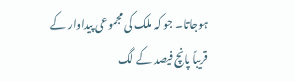ہوجاتا۔ جو کہ ملک کی مجموعی پیداوار کے قریباً پانچ فیصد کے لگ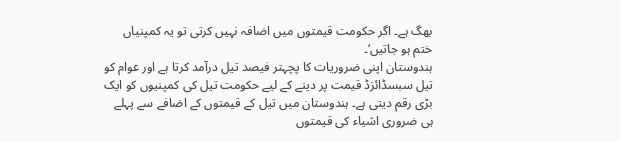بھگ ہے۔ اگر حکومت قیمتوں میں اضافہ نہیں کرتی تو یہ کمپنیاں ختم ہو جاتیں‘۔
ہندوستان اپنی ضروریات کا پچہتر فیصد تیل درآمد کرتا ہے اور عوام کو تیل سبسڈائزڈ قیمت پر دینے کے لیے حکومت تیل کی کمپنیوں کو ایک بڑی رقم دیتی ہے۔ ہندوستان میں تیل کے قیمتوں کے اضافے سے پہلے ہی ضروری اشیاء کی قیمتوں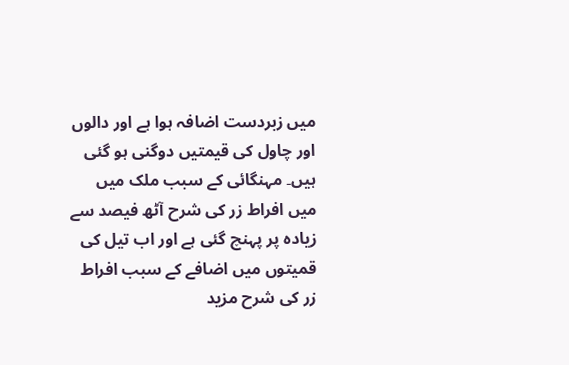میں زبردست اضافہ ہوا ہے اور دالوں اور چاول کی قیمتیں دوگنی ہو گئی ہیں۔ مہنگائی کے سبب ملک میں میں افراط زر کی شرح آٹھ فیصد سے زیادہ پر پہنچ گئی ہے اور اب تیل کی قمیتوں میں اضافے کے سبب افراط زر کی شرح مزید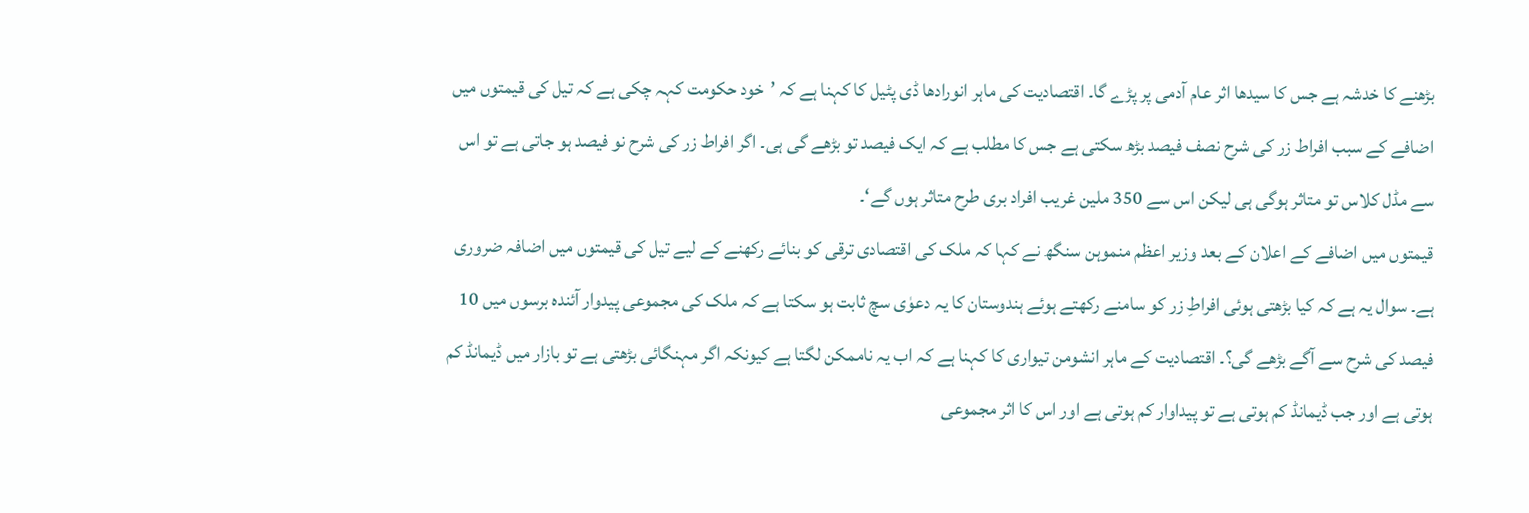بڑھنے کا خدشہ ہے جس کا سیدھا اثر عام آدمی پر پڑے گا۔ اقتصادیت کی ماہر انورادھا ڈی پٹیل کا کہنا ہے کہ ’خود حکومت کہہ چکی ہے کہ تیل کی قیمتوں میں اضافے کے سبب افراط زر کی شرح نصف فیصد بڑھ سکتی ہے جس کا مطلب ہے کہ ایک فیصد تو بڑھے گی ہی۔ اگر افراط زر کی شرح نو فیصد ہو جاتی ہے تو اس سے مڈل کلاس تو متاثر ہوگی ہی لیکن اس سے 350 ملین غریب افراد بری طرح متاثر ہوں گے‘۔
قیمتوں میں اضافے کے اعلان کے بعد وزیر اعظم منموہن سنگھ نے کہا کہ ملک کی اقتصادی ترقی کو بنائے رکھنے کے لیے تیل کی قیمتوں میں اضافہ ضروری ہے۔ سوال یہ ہے کہ کیا بڑھتی ہوئی افراطِ زر کو سامنے رکھتے ہوئے ہندوستان کا یہ دعوٰی سچ ثابت ہو سکتا ہے کہ ملک کی مجموعی پیدوار آئندہ برسوں میں 10 فیصد کی شرح سے آگے بڑھے گی؟۔ اقتصادیت کے ماہر انشومن تیواری کا کہنا ہے کہ اب یہ ناممکن لگتا ہے کیونکہ اگر مہنگائی بڑھتی ہے تو بازار میں ڈیمانڈ کم ہوتی ہے اور جب ڈیمانڈ کم ہوتی ہے تو پیداوار کم ہوتی ہے اور اس کا اثر مجموعی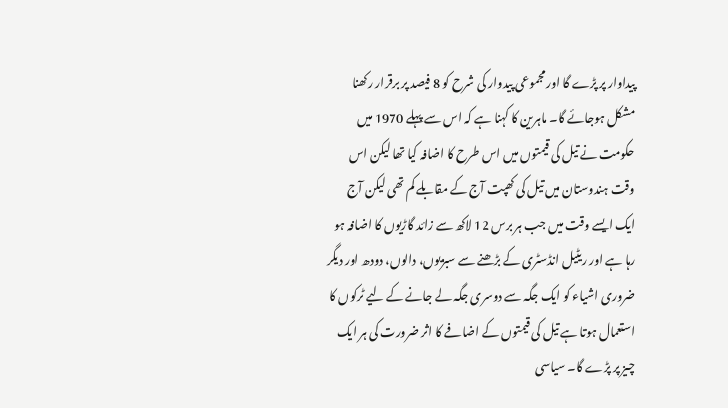پیداوار پر پڑے گا اور مجموعی پیدوار کی شرح کو 8 فیصد پر برقرار رکھنا مشکل ہوجائے گا۔ ماہرین کا کہنا ہے کہ اس سے پہلے 1970 میں حکومت نے تیل کی قیمتوں میں اس طرح کا اضافہ کیا تھا لیکن اس وقت ہندوستان میں تیل کی کھپت آج کے مقابلے کم تھی لیکن آج ایک ایسے وقت میں جب ہر برس 12 لاکھ سے زائد گاڑیوں کا اضافہ ہو رہا ہے اور ریٹیل انڈسٹری کے بڑھنے سے سبزیوں، دالوں، دودھ اور ديگر ضروری اشیاء کو ایک جگہ سے دوسری جگہ لے جانے کے لیے ٹرکوں کا استعمال ہوتا ہے تیل کی قیمتوں کے اضافے کا اثر ضرورت کی ہر ایک چیز پر پڑے گا۔ سیاسی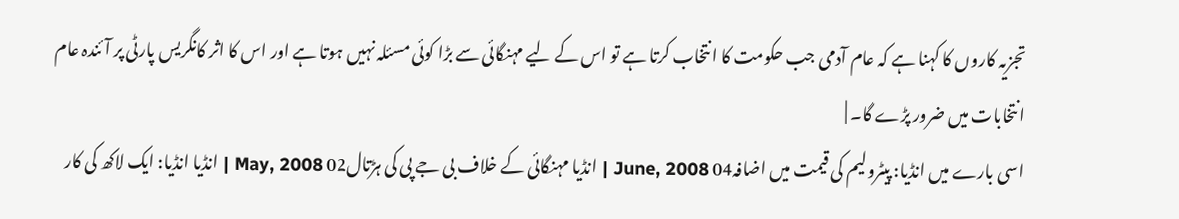تجزیہ کاروں کا کہنا ہے کہ عام آدمی جب حکومت کا انتخاب کرتا ہے تو اس کے لیے مہنگائی سے بڑا کوئی مسئلہ نہیں ہوتا ہے اور اس کا اثر کانگریس پارٹی پر آئندہ عام انتخابات میں ضرور پڑے گا۔ |
اسی بارے میں انڈیا: پیٹرولیم کی قیمت میں اضافہ04 June, 2008 | انڈیا مہنگائی کے خلاف بی جے پی کی ہڑتال02 May, 2008 | انڈیا انڈیا: ایک لاکھ کی کار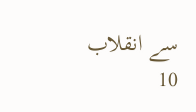سے انقلاب 10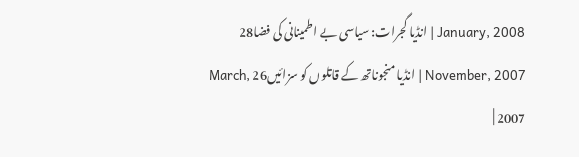January, 2008 | انڈیا گجرات: سیاسی بے اطمینانی کی فضا28 November, 2007 | انڈیا منجوناتھ کے قاتلوں کو سزائیں26 March, 2007 |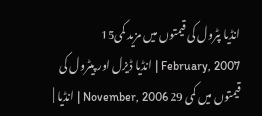انڈیا پٹرول کی قیمتوں میں مزید کمی15 February, 2007 | انڈیا ڈیزل اور پیٹرول کی قیمتوں میں کمی 29 November, 2006 | انڈیا |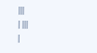|||
| |||
|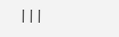|||